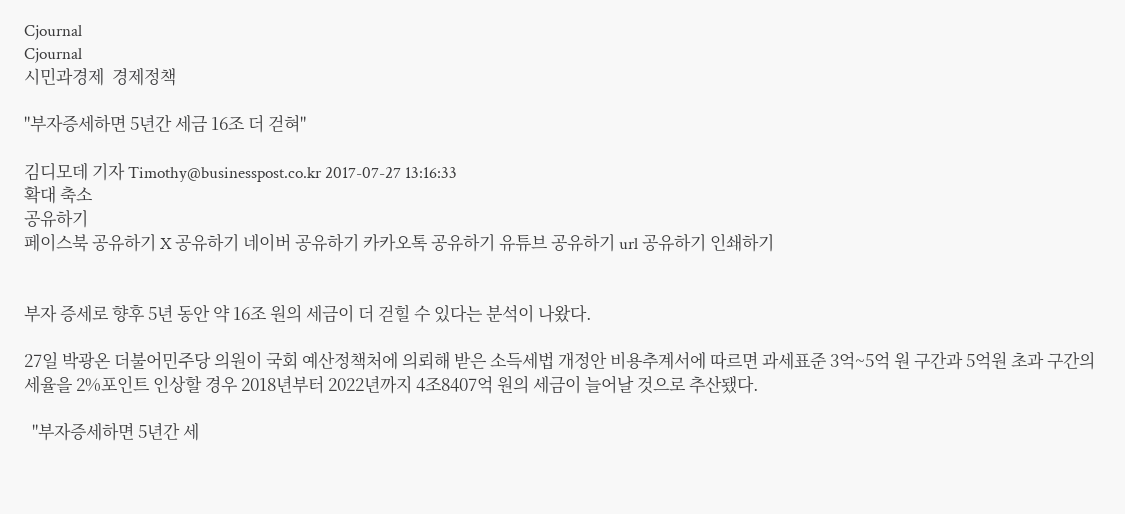Cjournal
Cjournal
시민과경제  경제정책

"부자증세하면 5년간 세금 16조 더 걷혀"

김디모데 기자 Timothy@businesspost.co.kr 2017-07-27 13:16:33
확대 축소
공유하기
페이스북 공유하기 X 공유하기 네이버 공유하기 카카오톡 공유하기 유튜브 공유하기 url 공유하기 인쇄하기


부자 증세로 향후 5년 동안 약 16조 원의 세금이 더 걷힐 수 있다는 분석이 나왔다.

27일 박광온 더불어민주당 의원이 국회 예산정책처에 의뢰해 받은 소득세법 개정안 비용추계서에 따르면 과세표준 3억~5억 원 구간과 5억원 초과 구간의 세율을 2%포인트 인상할 경우 2018년부터 2022년까지 4조8407억 원의 세금이 늘어날 것으로 추산됐다.

  "부자증세하면 5년간 세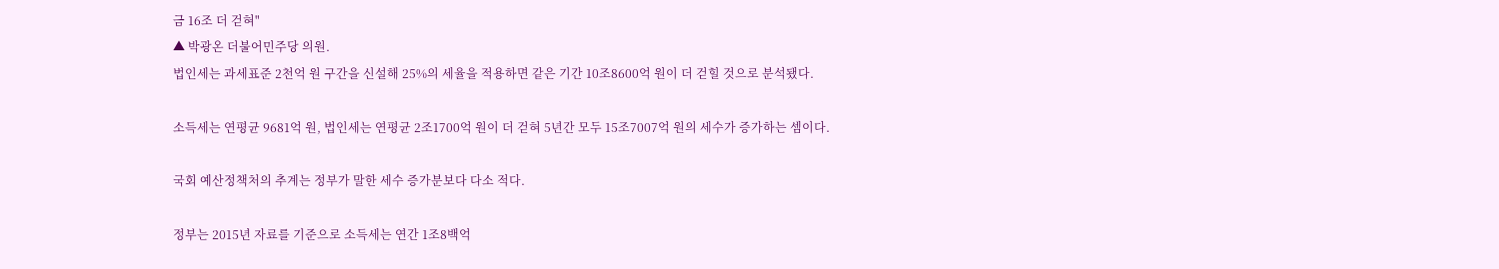금 16조 더 걷혀"
▲ 박광온 더불어민주당 의원.
법인세는 과세표준 2천억 원 구간을 신설해 25%의 세율을 적용하면 같은 기간 10조8600억 원이 더 걷힐 것으로 분석됐다.

소득세는 연평균 9681억 원, 법인세는 연평균 2조1700억 원이 더 걷혀 5년간 모두 15조7007억 원의 세수가 증가하는 셈이다.

국회 예산정책처의 추계는 정부가 말한 세수 증가분보다 다소 적다.

정부는 2015년 자료를 기준으로 소득세는 연간 1조8백억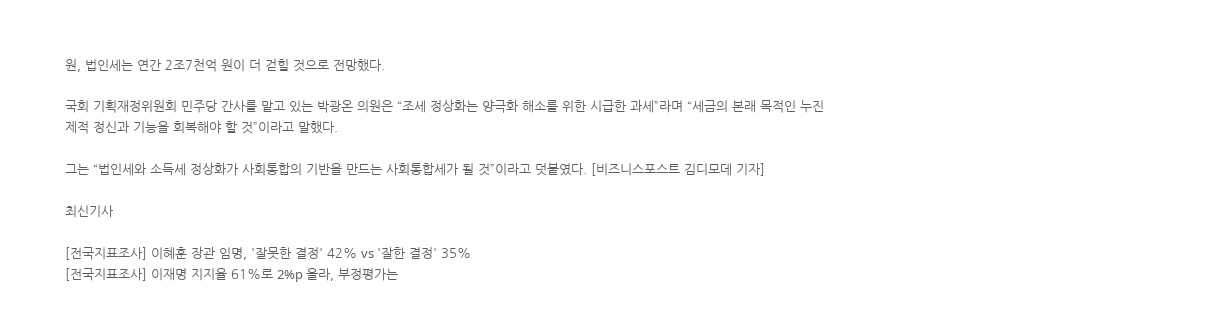원, 법인세는 연간 2조7천억 원이 더 걷힐 것으로 전망했다.

국회 기획재정위원회 민주당 간사를 맡고 있는 박광온 의원은 “조세 정상화는 양극화 해소를 위한 시급한 과세”라며 “세금의 본래 목적인 누진제적 정신과 기능을 회복해야 할 것”이라고 말했다.

그는 “법인세와 소득세 정상화가 사회통합의 기반을 만드는 사회통합세가 될 것”이라고 덧붙였다. [비즈니스포스트 김디모데 기자]

최신기사

[전국지표조사] 이혜훈 장관 임명, '잘못한 결정' 42% vs '잘한 결정' 35%
[전국지표조사] 이재명 지지율 61%로 2%p 올라, 부정평가는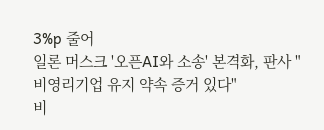3%p 줄어
일론 머스크 '오픈AI와 소송' 본격화, 판사 "비영리기업 유지 약속 증거 있다"
비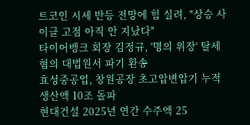트코인 시세 반등 전망에 힘 실려, "상승 사이클 고점 아직 안 지났다"
타이어뱅크 회장 김정규, '명의 위장' 탈세 혐의 대법원서 파기 환송
효성중공업, 창원공장 초고압변압기 누적 생산액 10조 돌파
현대건설 2025년 연간 수주액 25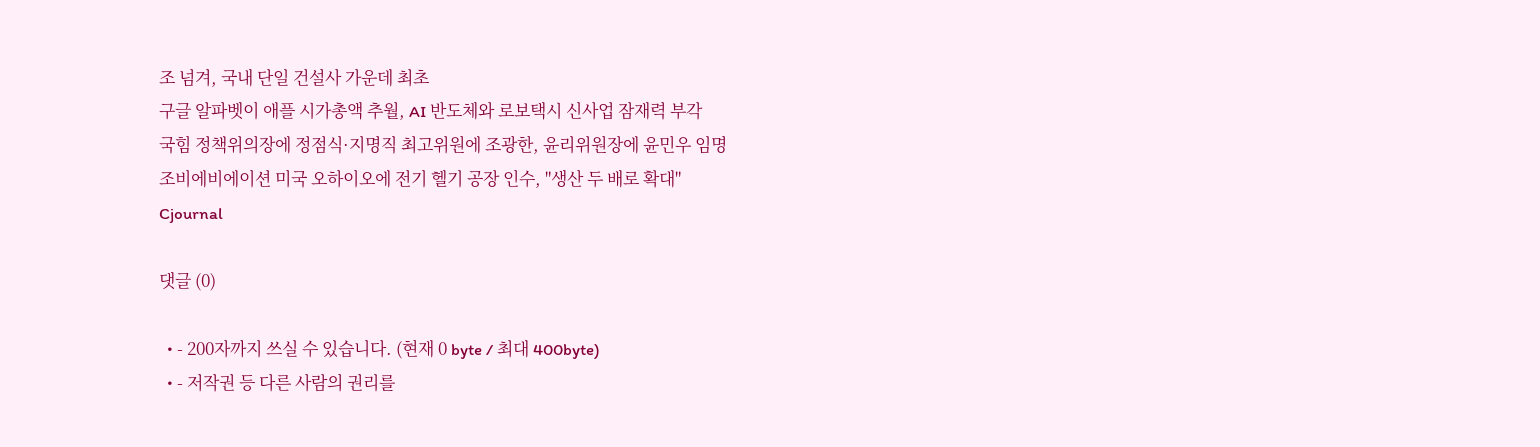조 넘겨, 국내 단일 건설사 가운데 최초
구글 알파벳이 애플 시가총액 추월, AI 반도체와 로보택시 신사업 잠재력 부각
국힘 정책위의장에 정점식·지명직 최고위원에 조광한, 윤리위원장에 윤민우 임명
조비에비에이션 미국 오하이오에 전기 헬기 공장 인수, "생산 두 배로 확대"
Cjournal

댓글 (0)

  • - 200자까지 쓰실 수 있습니다. (현재 0 byte / 최대 400byte)
  • - 저작권 등 다른 사람의 권리를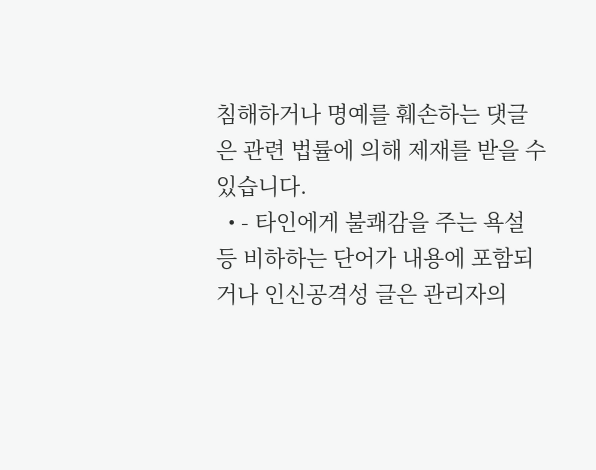침해하거나 명예를 훼손하는 댓글은 관련 법률에 의해 제재를 받을 수 있습니다.
  • - 타인에게 불쾌감을 주는 욕설 등 비하하는 단어가 내용에 포함되거나 인신공격성 글은 관리자의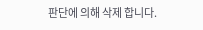판단에 의해 삭제 합니다.